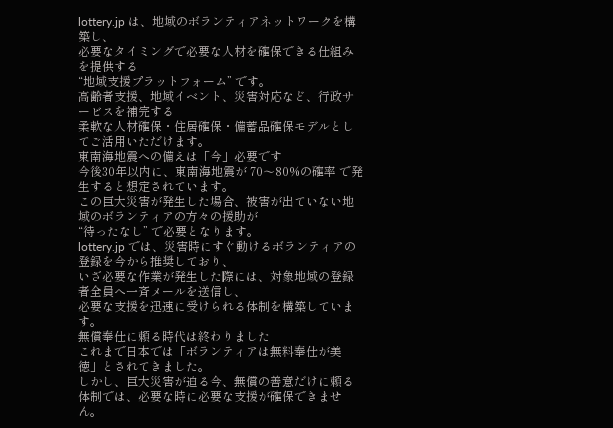lottery.jp は、地域のボランティアネットワークを構築し、
必要なタイミングで必要な人材を確保できる仕組みを提供する
“地域支援プラットフォーム” です。
高齢者支援、地域イベント、災害対応など、行政サービスを補完する
柔軟な人材確保・住居確保・備蓄品確保モデルとしてご活用いただけます。
東南海地震への備えは「今」必要です
今後30年以内に、東南海地震が 70〜80%の確率 で発生すると想定されています。
この巨大災害が発生した場合、被害が出ていない地域のボランティアの方々の援助が
“待ったなし” で必要となります。
lottery.jp では、災害時にすぐ動けるボランティアの登録を今から推奨しており、
いざ必要な作業が発生した際には、対象地域の登録者全員へ一斉メールを送信し、
必要な支援を迅速に受けられる体制を構築しています。
無償奉仕に頼る時代は終わりました
これまで日本では「ボランティアは無料奉仕が美徳」とされてきました。
しかし、巨大災害が迫る今、無償の善意だけに頼る体制では、必要な時に必要な支援が確保できません。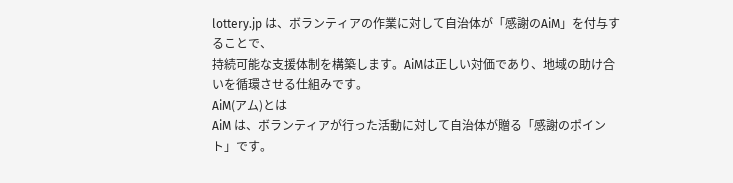lottery.jp は、ボランティアの作業に対して自治体が「感謝のAiM」を付与することで、
持続可能な支援体制を構築します。AiMは正しい対価であり、地域の助け合いを循環させる仕組みです。
AiM(アム)とは
AiM は、ボランティアが行った活動に対して自治体が贈る「感謝のポイント」です。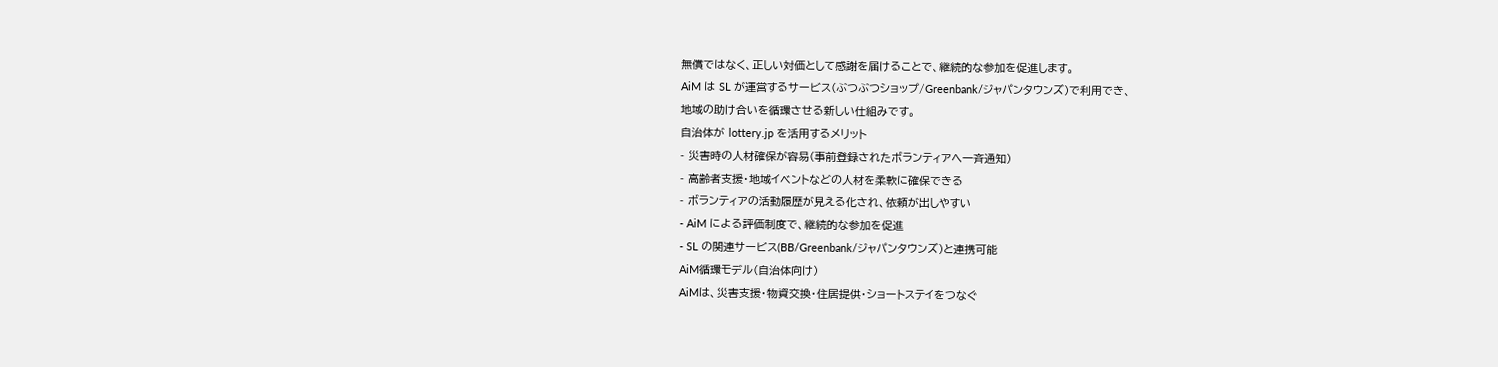無償ではなく、正しい対価として感謝を届けることで、継続的な参加を促進します。
AiM は SL が運営するサービス(ぶつぶつショップ/Greenbank/ジャパンタウンズ)で利用でき、
地域の助け合いを循環させる新しい仕組みです。
自治体が lottery.jp を活用するメリット
- 災害時の人材確保が容易(事前登録されたボランティアへ一斉通知)
- 高齢者支援・地域イベントなどの人材を柔軟に確保できる
- ボランティアの活動履歴が見える化され、依頼が出しやすい
- AiM による評価制度で、継続的な参加を促進
- SL の関連サービス(BB/Greenbank/ジャパンタウンズ)と連携可能
AiM循環モデル(自治体向け)
AiMは、災害支援・物資交換・住居提供・ショートステイをつなぐ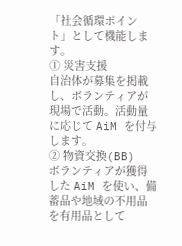「社会循環ポイント」として機能します。
① 災害支援
自治体が募集を掲載し、ボランティアが現場で活動。活動量に応じて AiM を付与します。
② 物資交換(BB)
ボランティアが獲得した AiM を使い、備蓄品や地域の不用品を有用品として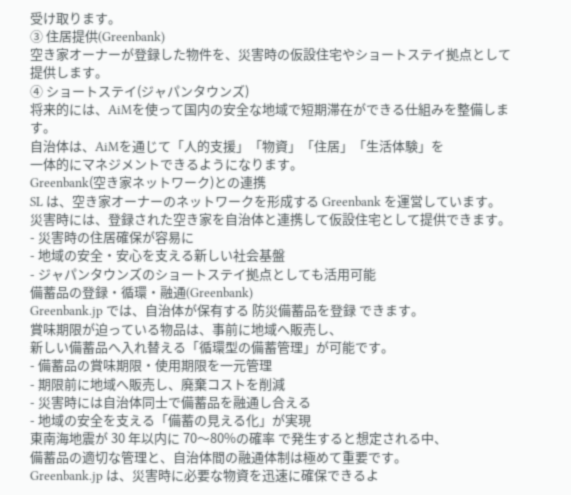受け取ります。
③ 住居提供(Greenbank)
空き家オーナーが登録した物件を、災害時の仮設住宅やショートステイ拠点として提供します。
④ ショートステイ(ジャパンタウンズ)
将来的には、AiMを使って国内の安全な地域で短期滞在ができる仕組みを整備します。
自治体は、AiMを通じて「人的支援」「物資」「住居」「生活体験」を
一体的にマネジメントできるようになります。
Greenbank(空き家ネットワーク)との連携
SL は、空き家オーナーのネットワークを形成する Greenbank を運営しています。
災害時には、登録された空き家を自治体と連携して仮設住宅として提供できます。
- 災害時の住居確保が容易に
- 地域の安全・安心を支える新しい社会基盤
- ジャパンタウンズのショートステイ拠点としても活用可能
備蓄品の登録・循環・融通(Greenbank)
Greenbank.jp では、自治体が保有する 防災備蓄品を登録 できます。
賞味期限が迫っている物品は、事前に地域へ販売し、
新しい備蓄品へ入れ替える「循環型の備蓄管理」が可能です。
- 備蓄品の賞味期限・使用期限を一元管理
- 期限前に地域へ販売し、廃棄コストを削減
- 災害時には自治体同士で備蓄品を融通し合える
- 地域の安全を支える「備蓄の見える化」が実現
東南海地震が 30 年以内に 70〜80%の確率 で発生すると想定される中、
備蓄品の適切な管理と、自治体間の融通体制は極めて重要です。
Greenbank.jp は、災害時に必要な物資を迅速に確保できるよ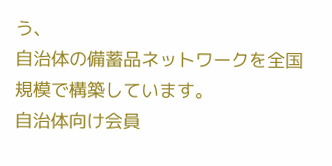う、
自治体の備蓄品ネットワークを全国規模で構築しています。
自治体向け会員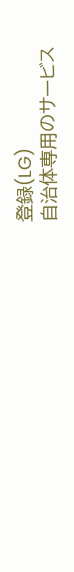登録(LG)
自治体専用のサービス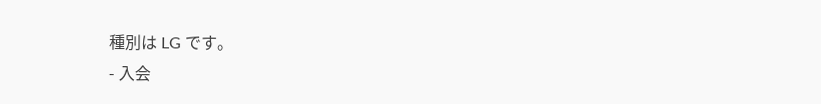種別は LG です。
- 入会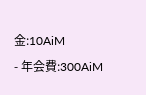金:10AiM
- 年会費:300AiM